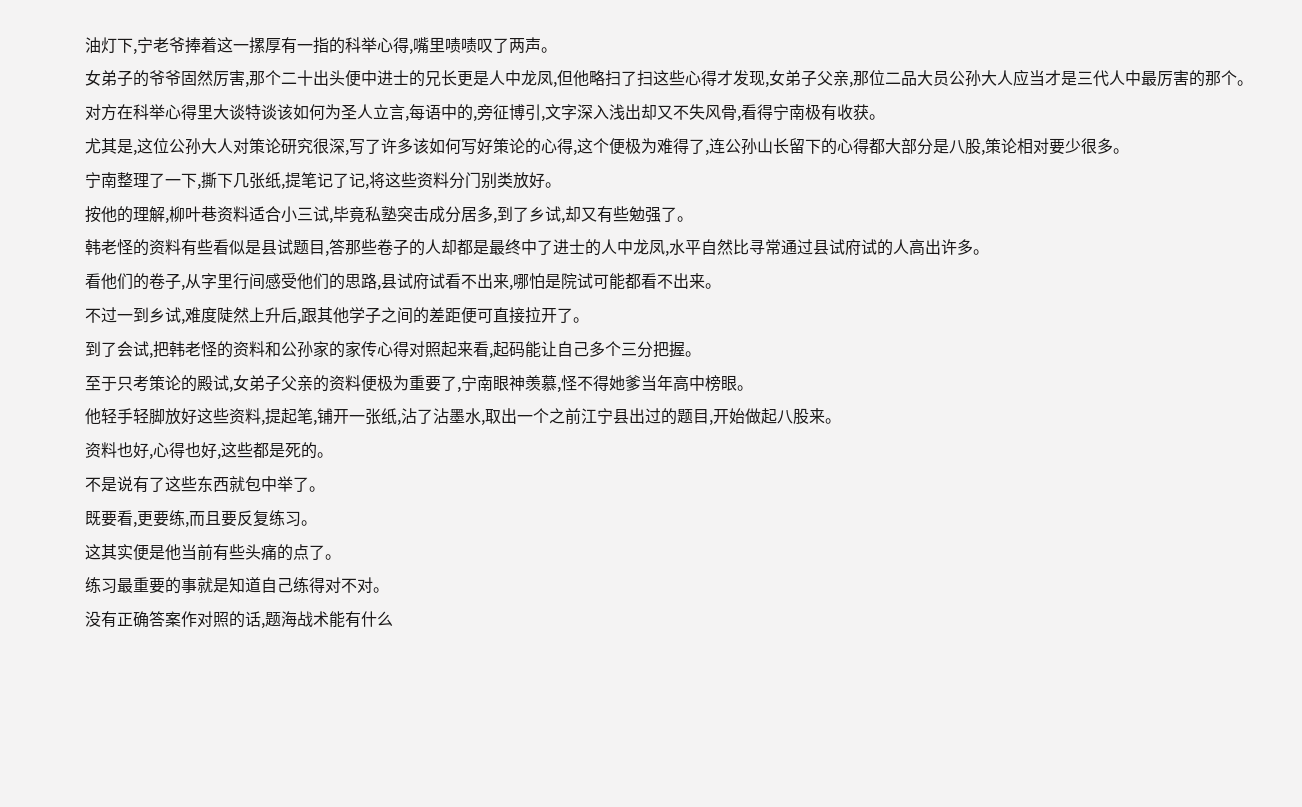油灯下,宁老爷捧着这一摞厚有一指的科举心得,嘴里啧啧叹了两声。
女弟子的爷爷固然厉害,那个二十出头便中进士的兄长更是人中龙凤,但他略扫了扫这些心得才发现,女弟子父亲,那位二品大员公孙大人应当才是三代人中最厉害的那个。
对方在科举心得里大谈特谈该如何为圣人立言,每语中的,旁征博引,文字深入浅出却又不失风骨,看得宁南极有收获。
尤其是,这位公孙大人对策论研究很深,写了许多该如何写好策论的心得,这个便极为难得了,连公孙山长留下的心得都大部分是八股,策论相对要少很多。
宁南整理了一下,撕下几张纸,提笔记了记,将这些资料分门别类放好。
按他的理解,柳叶巷资料适合小三试,毕竟私塾突击成分居多,到了乡试,却又有些勉强了。
韩老怪的资料有些看似是县试题目,答那些卷子的人却都是最终中了进士的人中龙凤,水平自然比寻常通过县试府试的人高出许多。
看他们的卷子,从字里行间感受他们的思路,县试府试看不出来,哪怕是院试可能都看不出来。
不过一到乡试,难度陡然上升后,跟其他学子之间的差距便可直接拉开了。
到了会试,把韩老怪的资料和公孙家的家传心得对照起来看,起码能让自己多个三分把握。
至于只考策论的殿试,女弟子父亲的资料便极为重要了,宁南眼神羡慕,怪不得她爹当年高中榜眼。
他轻手轻脚放好这些资料,提起笔,铺开一张纸,沾了沾墨水,取出一个之前江宁县出过的题目,开始做起八股来。
资料也好,心得也好,这些都是死的。
不是说有了这些东西就包中举了。
既要看,更要练,而且要反复练习。
这其实便是他当前有些头痛的点了。
练习最重要的事就是知道自己练得对不对。
没有正确答案作对照的话,题海战术能有什么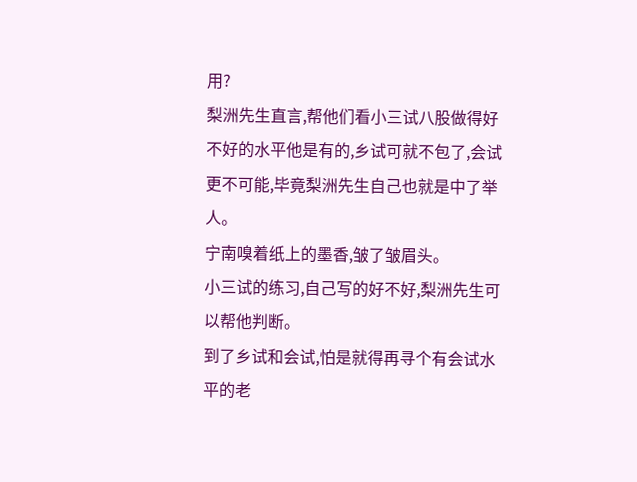用?
梨洲先生直言,帮他们看小三试八股做得好不好的水平他是有的,乡试可就不包了,会试更不可能,毕竟梨洲先生自己也就是中了举人。
宁南嗅着纸上的墨香,皱了皱眉头。
小三试的练习,自己写的好不好,梨洲先生可以帮他判断。
到了乡试和会试,怕是就得再寻个有会试水平的老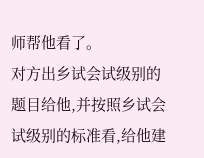师帮他看了。
对方出乡试会试级别的题目给他,并按照乡试会试级别的标准看,给他建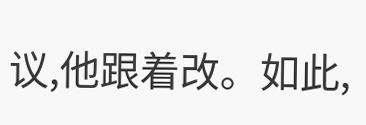议,他跟着改。如此,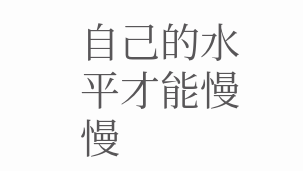自己的水平才能慢慢